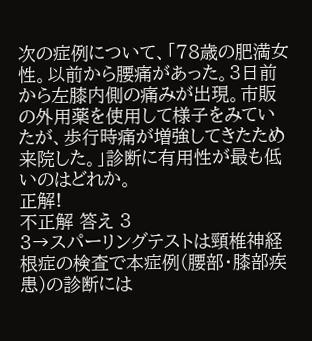次の症例について、「78歳の肥満女性。以前から腰痛があった。3日前から左膝内側の痛みが出現。市販の外用薬を使用して様子をみていたが、歩行時痛が増強してきたため来院した。」診断に有用性が最も低いのはどれか。
正解!
不正解 答え 3
3→スパーリングテストは頸椎神経根症の検査で本症例(腰部・膝部疾患)の診断には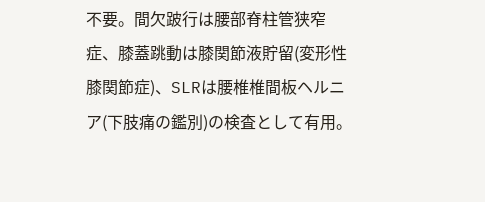不要。間欠跛行は腰部脊柱管狭窄症、膝蓋跳動は膝関節液貯留(変形性膝関節症)、SLRは腰椎椎間板ヘルニア(下肢痛の鑑別)の検査として有用。